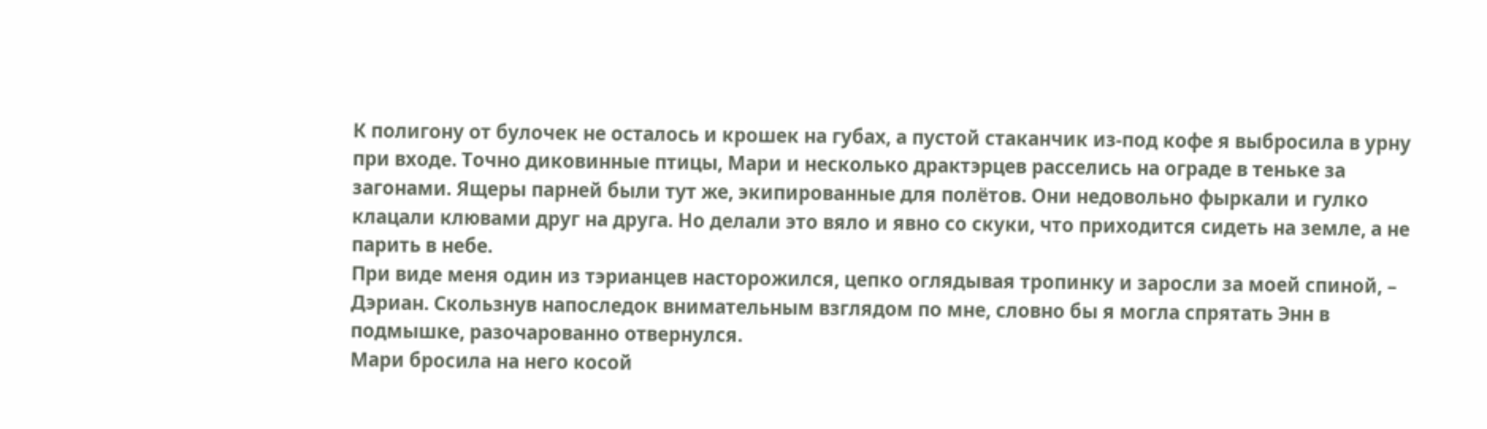К полигону от булочек не осталось и крошек на губах, а пустой стаканчик из-под кофе я выбросила в урну при входе. Точно диковинные птицы, Мари и несколько драктэрцев расселись на ограде в теньке за загонами. Ящеры парней были тут же, экипированные для полётов. Они недовольно фыркали и гулко клацали клювами друг на друга. Но делали это вяло и явно со скуки, что приходится сидеть на земле, а не парить в небе.
При виде меня один из тэрианцев насторожился, цепко оглядывая тропинку и заросли за моей спиной, – Дэриан. Скользнув напоследок внимательным взглядом по мне, словно бы я могла спрятать Энн в подмышке, разочарованно отвернулся.
Мари бросила на него косой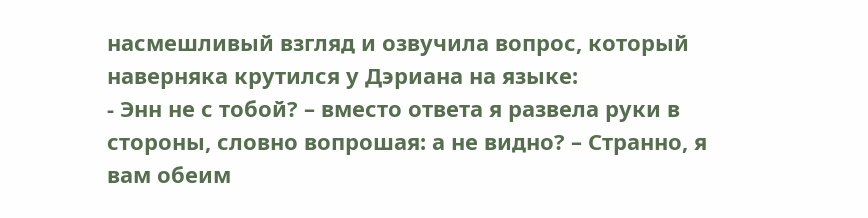насмешливый взгляд и озвучила вопрос, который наверняка крутился у Дэриана на языке:
- Энн не с тобой? – вместо ответа я развела руки в стороны, словно вопрошая: а не видно? – Странно, я вам обеим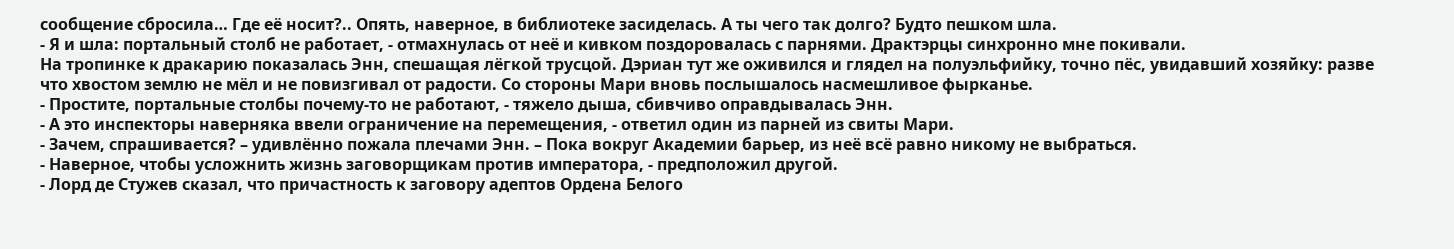сообщение сбросила… Где её носит?.. Опять, наверное, в библиотеке засиделась. А ты чего так долго? Будто пешком шла.
- Я и шла: портальный столб не работает, - отмахнулась от неё и кивком поздоровалась с парнями. Драктэрцы синхронно мне покивали.
На тропинке к дракарию показалась Энн, спешащая лёгкой трусцой. Дэриан тут же оживился и глядел на полуэльфийку, точно пёс, увидавший хозяйку: разве что хвостом землю не мёл и не повизгивал от радости. Со стороны Мари вновь послышалось насмешливое фырканье.
- Простите, портальные столбы почему-то не работают, - тяжело дыша, сбивчиво оправдывалась Энн.
- А это инспекторы наверняка ввели ограничение на перемещения, - ответил один из парней из свиты Мари.
- Зачем, спрашивается? – удивлённо пожала плечами Энн. – Пока вокруг Академии барьер, из неё всё равно никому не выбраться.
- Наверное, чтобы усложнить жизнь заговорщикам против императора, - предположил другой.
- Лорд де Стужев сказал, что причастность к заговору адептов Ордена Белого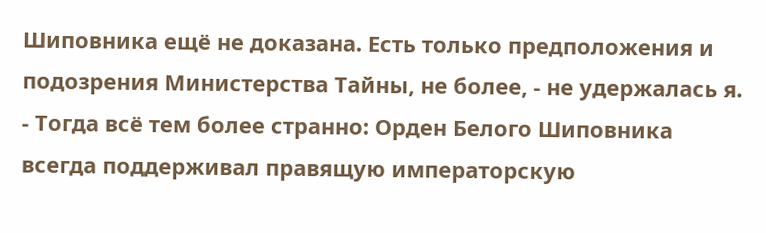Шиповника ещё не доказана. Есть только предположения и подозрения Министерства Тайны, не более, - не удержалась я.
- Тогда всё тем более странно: Орден Белого Шиповника всегда поддерживал правящую императорскую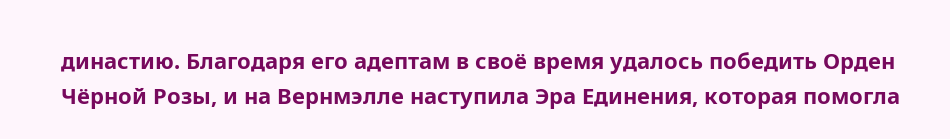династию. Благодаря его адептам в своё время удалось победить Орден Чёрной Розы, и на Вернмэлле наступила Эра Единения, которая помогла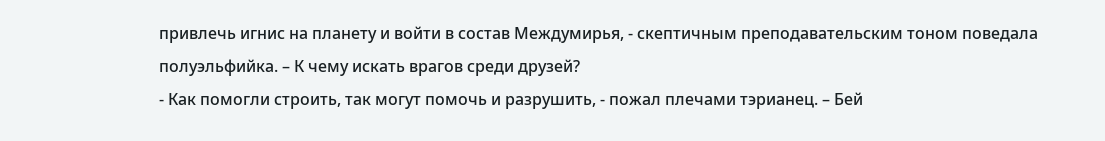привлечь игнис на планету и войти в состав Междумирья, - скептичным преподавательским тоном поведала полуэльфийка. – К чему искать врагов среди друзей?
- Как помогли строить, так могут помочь и разрушить, - пожал плечами тэрианец. – Бей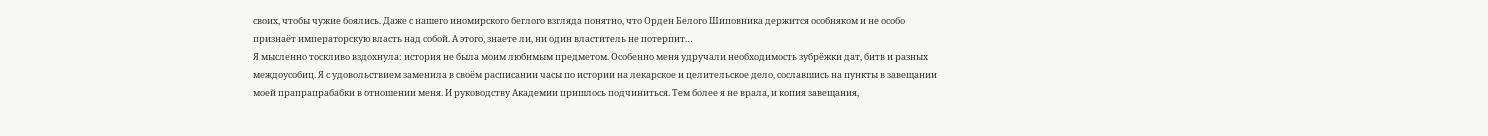своих, чтобы чужие боялись. Даже с нашего иномирского беглого взгляда понятно, что Орден Белого Шиповника держится особняком и не особо признаёт императорскую власть над собой. А этого, знаете ли, ни один властитель не потерпит…
Я мысленно тоскливо вздохнула: история не была моим любимым предметом. Особенно меня удручали необходимость зубрёжки дат, битв и разных междоусобиц. Я с удовольствием заменила в своём расписании часы по истории на лекарское и целительское дело, сославшись на пункты в завещании моей прапрапрабабки в отношении меня. И руководству Академии пришлось подчиниться. Тем более я не врала, и копия завещания,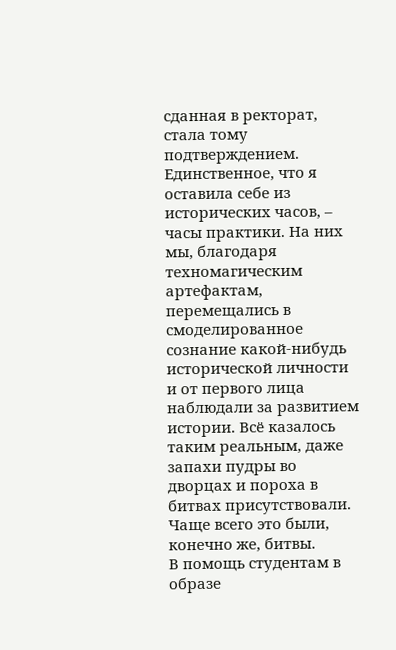сданная в ректорат, стала тому подтверждением.
Единственное, что я оставила себе из исторических часов, – часы практики. На них мы, благодаря техномагическим артефактам, перемещались в смоделированное сознание какой-нибудь исторической личности и от первого лица наблюдали за развитием истории. Всё казалось таким реальным, даже запахи пудры во дворцах и пороха в битвах присутствовали. Чаще всего это были, конечно же, битвы.
В помощь студентам в образе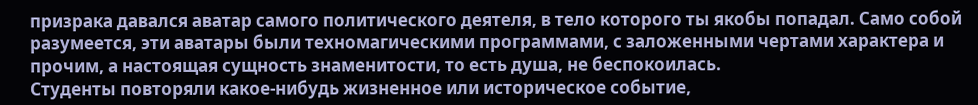призрака давался аватар самого политического деятеля, в тело которого ты якобы попадал. Само собой разумеется, эти аватары были техномагическими программами, с заложенными чертами характера и прочим, а настоящая сущность знаменитости, то есть душа, не беспокоилась.
Студенты повторяли какое-нибудь жизненное или историческое событие,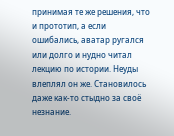принимая те же решения, что и прототип, а если ошибались, аватар ругался или долго и нудно читал лекцию по истории. Неуды влеплял он же. Становилось даже как-то стыдно за своё незнание.